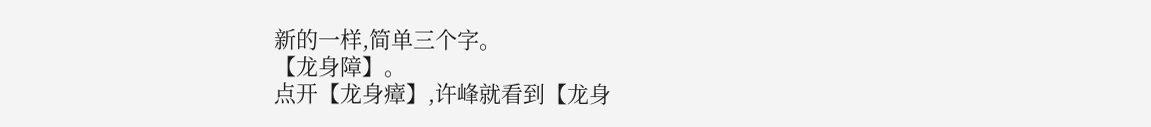新的一样,简单三个字。
【龙身障】。
点开【龙身瘴】,许峰就看到【龙身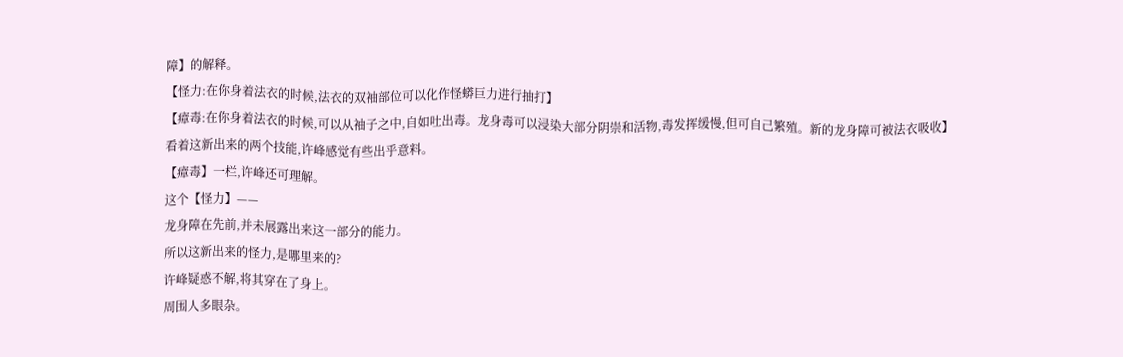障】的解释。
【怪力:在你身着法衣的时候,法衣的双袖部位可以化作怪蟒巨力进行抽打】
【瘴毒:在你身着法衣的时候,可以从袖子之中,自如吐出毒。龙身毒可以浸染大部分阴崇和活物,毒发挥缓慢,但可自己繁殖。新的龙身障可被法衣吸收】
看着这新出来的两个技能,许峰感觉有些出乎意料。
【瘴毒】一栏,许峰还可理解。
这个【怪力】——
龙身障在先前,并未展露出来这一部分的能力。
所以这新出来的怪力,是哪里来的?
许峰疑惑不解,将其穿在了身上。
周围人多眼杂。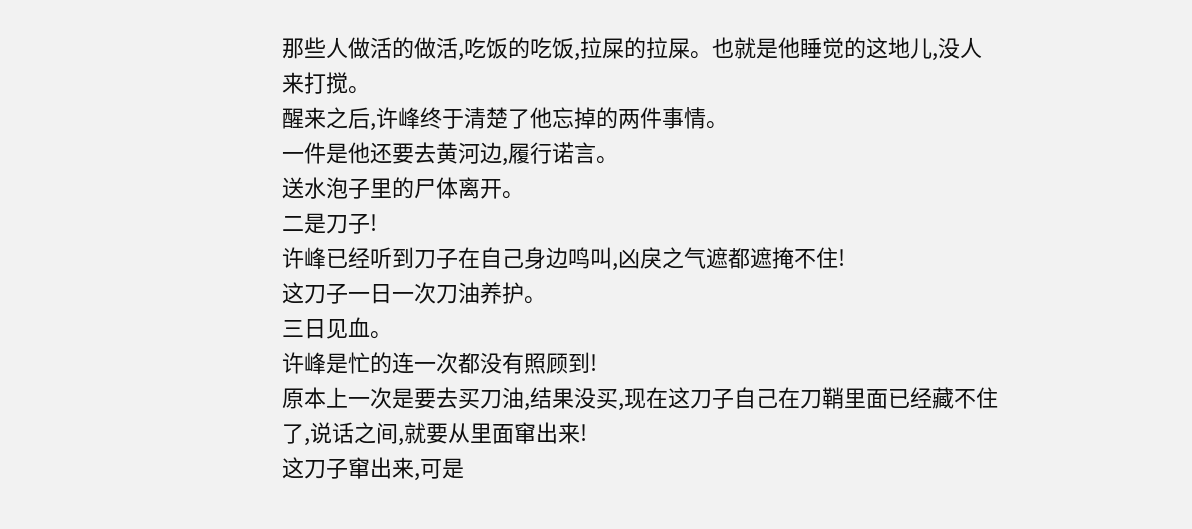那些人做活的做活,吃饭的吃饭,拉屎的拉屎。也就是他睡觉的这地儿,没人来打搅。
醒来之后,许峰终于清楚了他忘掉的两件事情。
一件是他还要去黄河边,履行诺言。
送水泡子里的尸体离开。
二是刀子!
许峰已经听到刀子在自己身边鸣叫,凶戾之气遮都遮掩不住!
这刀子一日一次刀油养护。
三日见血。
许峰是忙的连一次都没有照顾到!
原本上一次是要去买刀油,结果没买,现在这刀子自己在刀鞘里面已经藏不住了,说话之间,就要从里面窜出来!
这刀子窜出来,可是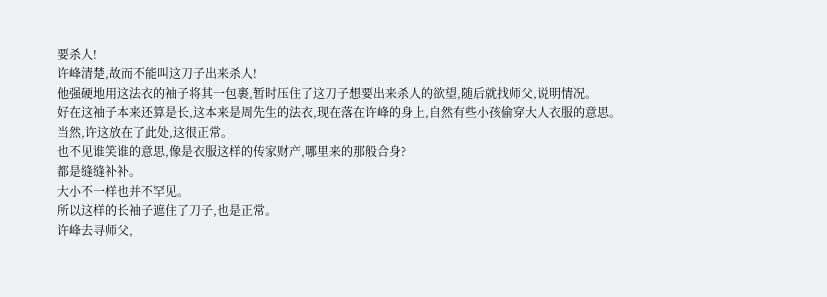要杀人!
许峰清楚,故而不能叫这刀子出来杀人!
他强硬地用这法衣的袖子将其一包裹,暂时压住了这刀子想要出来杀人的欲望,随后就找师父,说明情况。
好在这袖子本来还算是长,这本来是周先生的法衣,现在落在许峰的身上,自然有些小孩偷穿大人衣服的意思。
当然,许这放在了此处,这很正常。
也不见谁笑谁的意思,像是衣服这样的传家财产,哪里来的那般合身?
都是缝缝补补。
大小不一样也并不罕见。
所以这样的长袖子遮住了刀子,也是正常。
许峰去寻师父,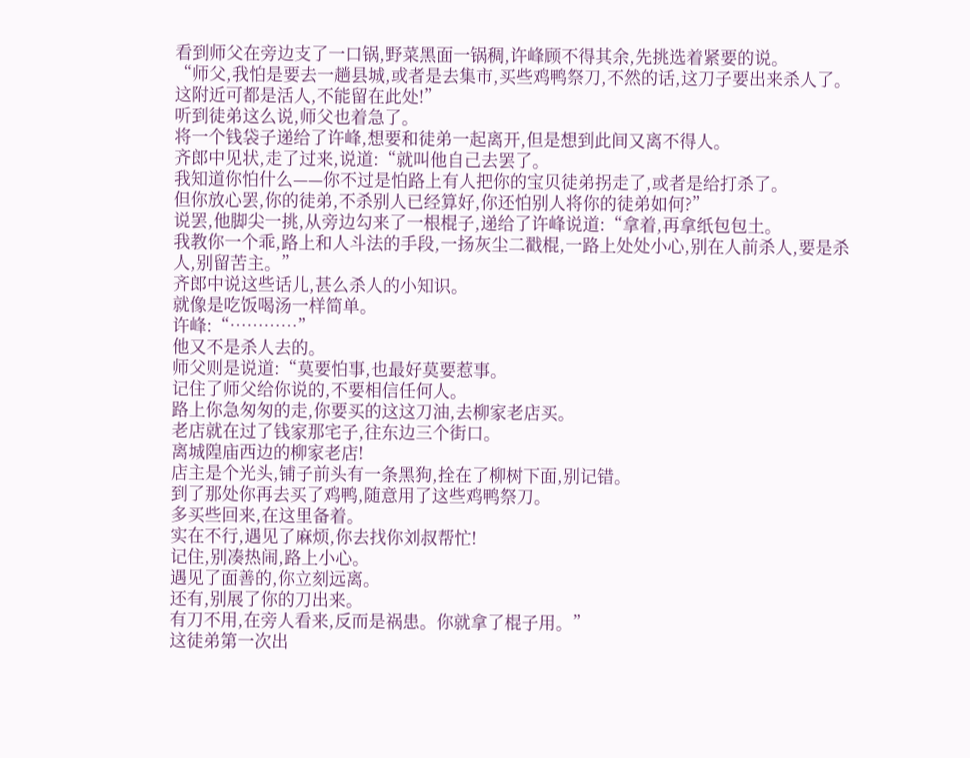看到师父在旁边支了一口锅,野菜黑面一锅稠,许峰顾不得其余,先挑选着紧要的说。
“师父,我怕是要去一趟县城,或者是去集市,买些鸡鸭祭刀,不然的话,这刀子要出来杀人了。
这附近可都是活人,不能留在此处!”
听到徒弟这么说,师父也着急了。
将一个钱袋子递给了许峰,想要和徒弟一起离开,但是想到此间又离不得人。
齐郎中见状,走了过来,说道:“就叫他自己去罢了。
我知道你怕什么——你不过是怕路上有人把你的宝贝徒弟拐走了,或者是给打杀了。
但你放心罢,你的徒弟,不杀别人已经算好,你还怕别人将你的徒弟如何?”
说罢,他脚尖一挑,从旁边勾来了一根棍子,递给了许峰说道:“拿着,再拿纸包包土。
我教你一个乖,路上和人斗法的手段,一扬灰尘二戳棍,一路上处处小心,别在人前杀人,要是杀人,别留苦主。”
齐郎中说这些话儿,甚么杀人的小知识。
就像是吃饭喝汤一样简单。
许峰:“…………”
他又不是杀人去的。
师父则是说道:“莫要怕事,也最好莫要惹事。
记住了师父给你说的,不要相信任何人。
路上你急匆匆的走,你要买的这这刀油,去柳家老店买。
老店就在过了钱家那宅子,往东边三个街口。
离城隍庙西边的柳家老店!
店主是个光头,铺子前头有一条黑狗,拴在了柳树下面,别记错。
到了那处你再去买了鸡鸭,随意用了这些鸡鸭祭刀。
多买些回来,在这里备着。
实在不行,遇见了麻烦,你去找你刘叔帮忙!
记住,别凑热闹,路上小心。
遇见了面善的,你立刻远离。
还有,别展了你的刀出来。
有刀不用,在旁人看来,反而是祸患。你就拿了棍子用。”
这徒弟第一次出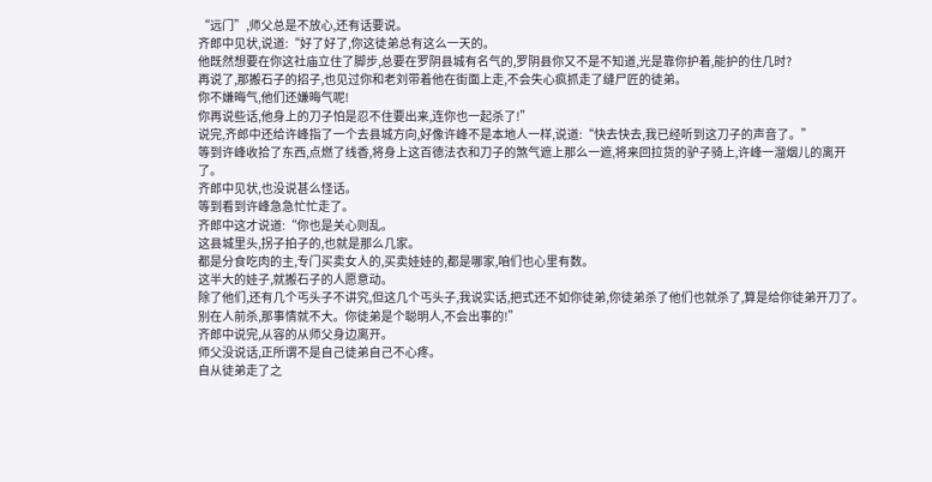“远门”,师父总是不放心,还有话要说。
齐郎中见状,说道:“好了好了,你这徒弟总有这么一天的。
他既然想要在你这社庙立住了脚步,总要在罗阴县城有名气的,罗阴县你又不是不知道,光是靠你护着,能护的住几时?
再说了,那搬石子的招子,也见过你和老刘带着他在街面上走,不会失心疯抓走了缝尸匠的徒弟。
你不嫌晦气,他们还嫌晦气呢!
你再说些话,他身上的刀子怕是忍不住要出来,连你也一起杀了!”
说完,齐郎中还给许峰指了一个去县城方向,好像许峰不是本地人一样,说道:“快去快去,我已经听到这刀子的声音了。”
等到许峰收拾了东西,点燃了线香,将身上这百德法衣和刀子的煞气遮上那么一遮,将来回拉货的驴子骑上,许峰一溜烟儿的离开了。
齐郎中见状,也没说甚么怪话。
等到看到许峰急急忙忙走了。
齐郎中这才说道:“你也是关心则乱。
这县城里头,拐子拍子的,也就是那么几家。
都是分食吃肉的主,专门买卖女人的,买卖娃娃的,都是哪家,咱们也心里有数。
这半大的娃子,就搬石子的人愿意动。
除了他们,还有几个丐头子不讲究,但这几个丐头子,我说实话,把式还不如你徒弟,你徒弟杀了他们也就杀了,算是给你徒弟开刀了。
别在人前杀,那事情就不大。你徒弟是个聪明人,不会出事的!”
齐郎中说完,从容的从师父身边离开。
师父没说话,正所谓不是自己徒弟自己不心疼。
自从徒弟走了之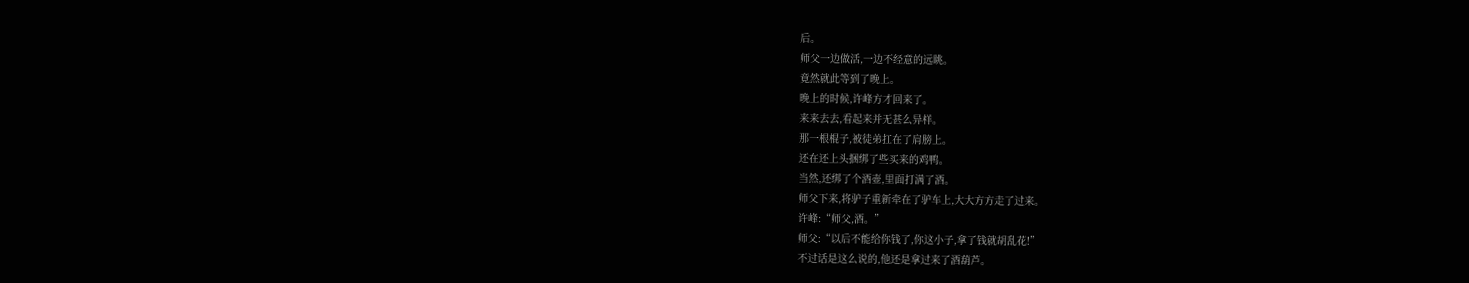后。
师父一边做活,一边不经意的远眺。
竟然就此等到了晚上。
晚上的时候,许峰方才回来了。
来来去去,看起来并无甚么异样。
那一根棍子,被徒弟扛在了肩膀上。
还在还上头捆绑了些买来的鸡鸭。
当然,还绑了个酒壶,里面打满了酒。
师父下来,将驴子重新牵在了驴车上,大大方方走了过来。
许峰:“师父,酒。”
师父:“以后不能给你钱了,你这小子,拿了钱就胡乱花!”
不过话是这么说的,他还是拿过来了酒葫芦。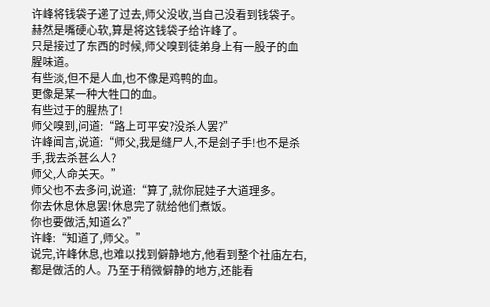许峰将钱袋子递了过去,师父没收,当自己没看到钱袋子。
赫然是嘴硬心软,算是将这钱袋子给许峰了。
只是接过了东西的时候,师父嗅到徒弟身上有一股子的血腥味道。
有些淡,但不是人血,也不像是鸡鸭的血。
更像是某一种大牲口的血。
有些过于的腥热了!
师父嗅到,问道:“路上可平安?没杀人罢?”
许峰闻言,说道:“师父,我是缝尸人,不是刽子手!也不是杀手,我去杀甚么人?
师父,人命关天。”
师父也不去多问,说道:“算了,就你屁娃子大道理多。
你去休息休息罢!休息完了就给他们煮饭。
你也要做活,知道么?”
许峰:“知道了,师父。”
说完,许峰休息,也难以找到僻静地方,他看到整个社庙左右,都是做活的人。乃至于稍微僻静的地方,还能看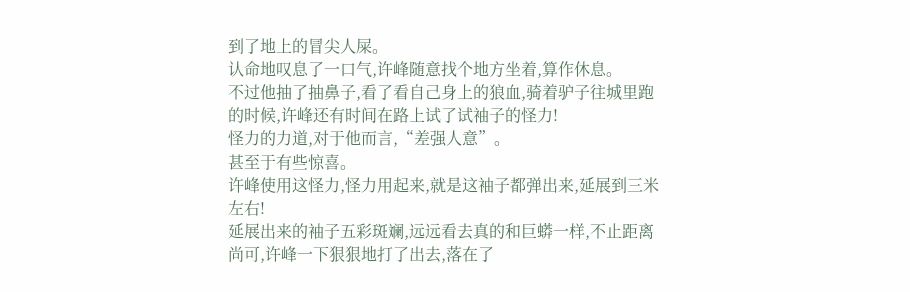到了地上的冒尖人屎。
认命地叹息了一口气,许峰随意找个地方坐着,算作休息。
不过他抽了抽鼻子,看了看自己身上的狼血,骑着驴子往城里跑的时候,许峰还有时间在路上试了试袖子的怪力!
怪力的力道,对于他而言,“差强人意”。
甚至于有些惊喜。
许峰使用这怪力,怪力用起来,就是这袖子都弹出来,延展到三米左右!
延展出来的袖子五彩斑斓,远远看去真的和巨蟒一样,不止距离尚可,许峰一下狠狠地打了出去,落在了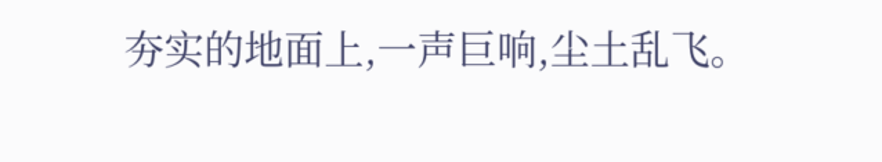夯实的地面上,一声巨响,尘土乱飞。